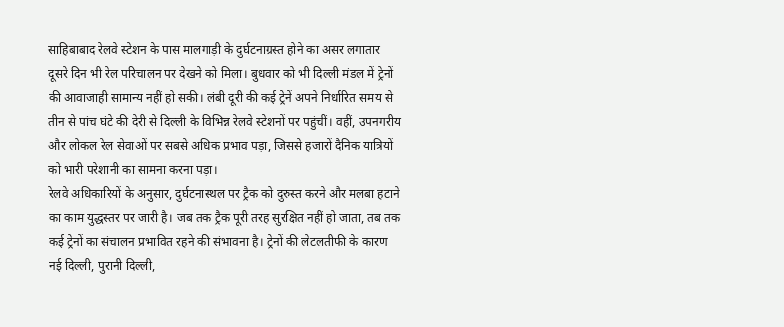साहिबाबाद रेलवे स्टेशन के पास मालगाड़ी के दुर्घटनाग्रस्त होने का असर लगातार दूसरे दिन भी रेल परिचालन पर देखने को मिला। बुधवार को भी दिल्ली मंडल में ट्रेनों की आवाजाही सामान्य नहीं हो सकी। लंबी दूरी की कई ट्रेनें अपने निर्धारित समय से तीन से पांच घंटे की देरी से दिल्ली के विभिन्न रेलवे स्टेशनों पर पहुंचीं। वहीं, उपनगरीय और लोकल रेल सेवाओं पर सबसे अधिक प्रभाव पड़ा, जिससे हजारों दैनिक यात्रियों को भारी परेशानी का सामना करना पड़ा।
रेलवे अधिकारियों के अनुसार, दुर्घटनास्थल पर ट्रैक को दुरुस्त करने और मलबा हटाने का काम युद्धस्तर पर जारी है। जब तक ट्रैक पूरी तरह सुरक्षित नहीं हो जाता, तब तक कई ट्रेनों का संचालन प्रभावित रहने की संभावना है। ट्रेनों की लेटलतीफी के कारण नई दिल्ली, पुरानी दिल्ली,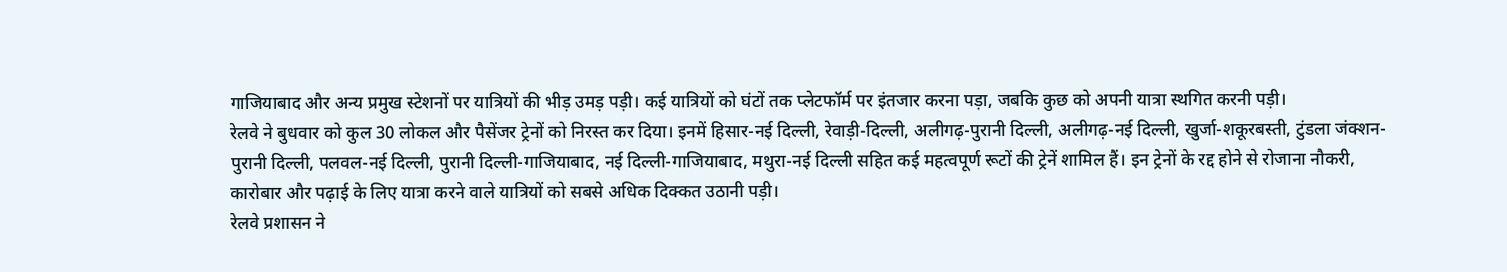गाजियाबाद और अन्य प्रमुख स्टेशनों पर यात्रियों की भीड़ उमड़ पड़ी। कई यात्रियों को घंटों तक प्लेटफॉर्म पर इंतजार करना पड़ा, जबकि कुछ को अपनी यात्रा स्थगित करनी पड़ी।
रेलवे ने बुधवार को कुल 30 लोकल और पैसेंजर ट्रेनों को निरस्त कर दिया। इनमें हिसार-नई दिल्ली, रेवाड़ी-दिल्ली, अलीगढ़-पुरानी दिल्ली, अलीगढ़-नई दिल्ली, खुर्जा-शकूरबस्ती, टुंडला जंक्शन-पुरानी दिल्ली, पलवल-नई दिल्ली, पुरानी दिल्ली-गाजियाबाद, नई दिल्ली-गाजियाबाद, मथुरा-नई दिल्ली सहित कई महत्वपूर्ण रूटों की ट्रेनें शामिल हैं। इन ट्रेनों के रद्द होने से रोजाना नौकरी, कारोबार और पढ़ाई के लिए यात्रा करने वाले यात्रियों को सबसे अधिक दिक्कत उठानी पड़ी।
रेलवे प्रशासन ने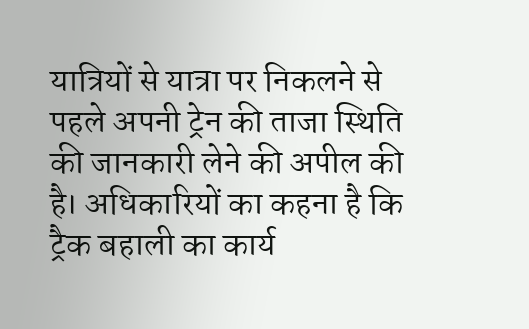यात्रियों से यात्रा पर निकलने से पहले अपनी ट्रेन की ताजा स्थिति की जानकारी लेने की अपील की है। अधिकारियों का कहना है कि ट्रैक बहाली का कार्य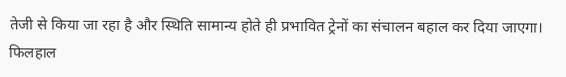तेजी से किया जा रहा है और स्थिति सामान्य होते ही प्रभावित ट्रेनों का संचालन बहाल कर दिया जाएगा। फिलहाल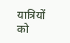यात्रियों को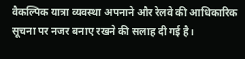वैकल्पिक यात्रा व्यवस्था अपनाने और रेलवे की आधिकारिक सूचना पर नजर बनाए रखने की सलाह दी गई है।